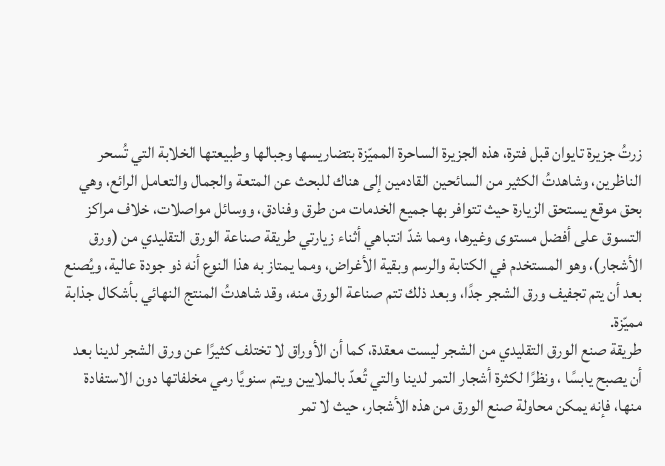زرتُ جزيرة تايوان قبل فترة، هذه الجزيرة الساحرة المميّزة بتضاريسها وجبالها وطبيعتها الخلابة التي تُسحر الناظرين، وشاهدتُ الكثير من السائحين القادمين إلى هناك للبحث عن المتعة والجمال والتعامل الرائع، وهي بحق موقع يستحق الزيارة حيث تتوافر بها جميع الخدمات من طرق وفنادق، ووسائل مواصلات، خلاف مراكز التسوق على أفضل مستوى وغيرها، ومما شدّ انتباهي أثناء زيارتي طريقة صناعة الورق التقليدي من (ورق الأشجار)، وهو المستخدم في الكتابة والرسم وبقية الأغراض، ومما يمتاز به هذا النوع أنه ذو جودة عالية، ويُصنع بعد أن يتم تجفيف ورق الشجر جدًا، وبعد ذلك تتم صناعة الورق منه، وقد شاهدتُ المنتج النهائي بأشكال جذابة مميّزة.
طريقة صنع الورق التقليدي من الشجر ليست معقدة، كما أن الأوراق لا تختلف كثيرًا عن ورق الشجر لدينا بعد أن يصبح يابسًا ، ونظرًا لكثرة أشجار التمر لدينا والتي تُعدّ بالملايين ويتم سنويًا رمي مخلفاتها دون الاستفادة منها، فإنه يمكن محاولة صنع الورق من هذه الأشجار، حيث لا تمر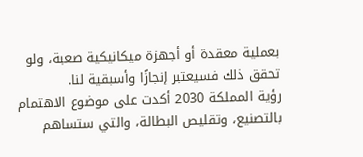بعملية معقدة أو أجهزة ميكانيكية صعبة، ولو تحقق ذلك فسيعتبر إنجازًا وأسبقية لنا.
رؤية المملكة 2030 أكدت على موضوع الاهتمام بالتصنيع، وتقليص البطالة، والتي ستساهم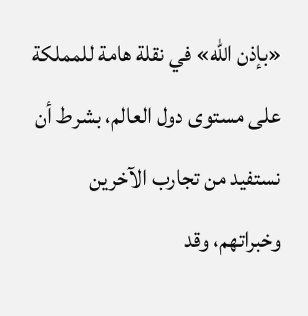«بإذن الله» في نقلة هامة للمملكة على مستوى دول العالم، بشرط أن نستفيد من تجارب الآخرين وخبراتهم، وقد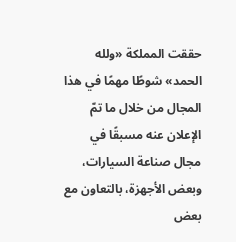حققت المملكة «ولله الحمد» شوطًا مهمًا في هذا المجال من خلال ما تمّ الإعلان عنه مسبقًا في مجال صناعة السيارات، وبعض الأجهزة، بالتعاون مع بعض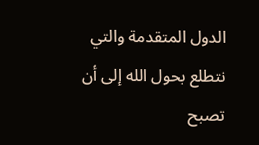الدول المتقدمة والتي نتطلع بحول الله إلى أن تصبح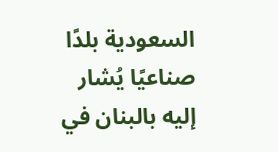السعودية بلدًا صناعيًا يُشار إليه بالبنان في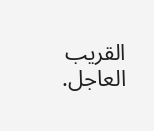القريب العاجل.